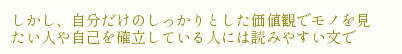しかし、自分だけのしっかりとした価値観でモノを見たい人や自己を確立している人には読みやすい文で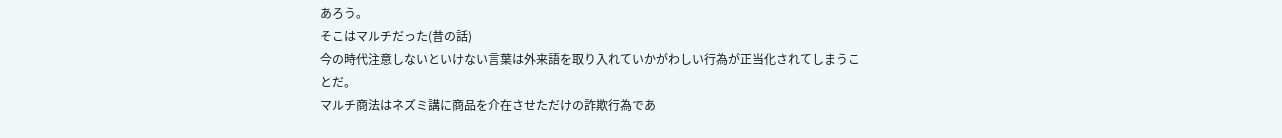あろう。
そこはマルチだった(昔の話)
今の時代注意しないといけない言葉は外来語を取り入れていかがわしい行為が正当化されてしまうことだ。
マルチ商法はネズミ講に商品を介在させただけの詐欺行為であ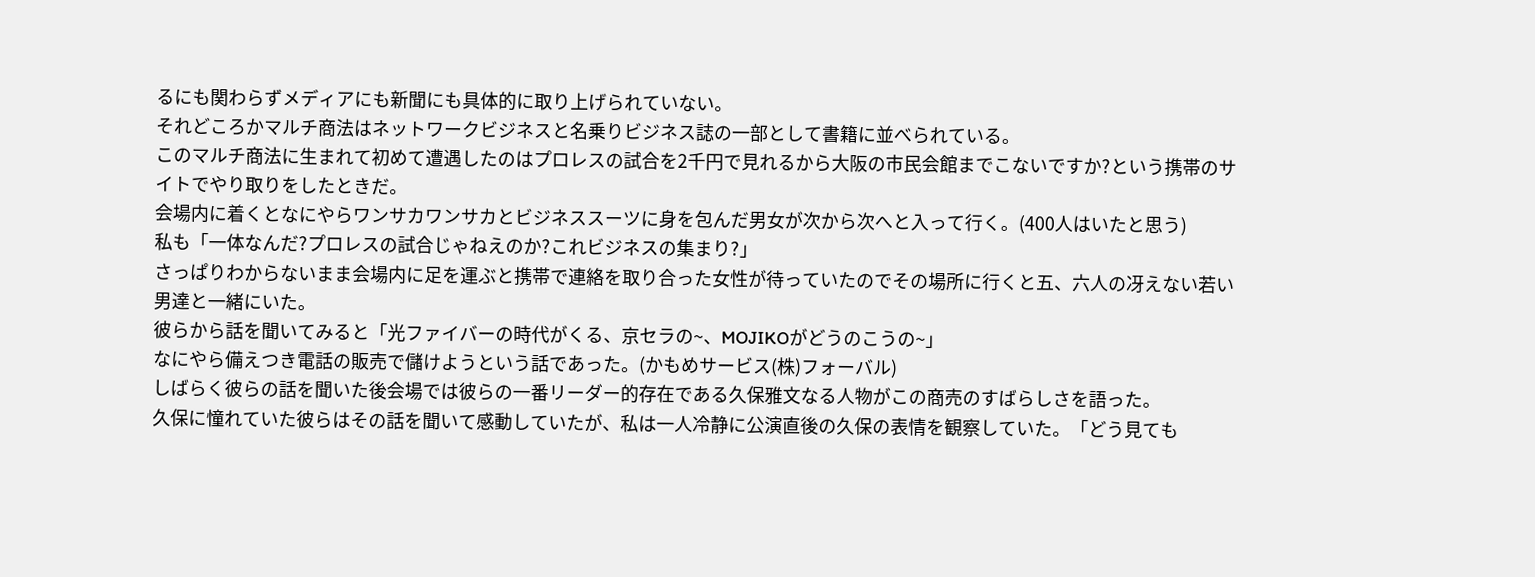るにも関わらずメディアにも新聞にも具体的に取り上げられていない。
それどころかマルチ商法はネットワークビジネスと名乗りビジネス誌の一部として書籍に並べられている。
このマルチ商法に生まれて初めて遭遇したのはプロレスの試合を2千円で見れるから大阪の市民会館までこないですか?という携帯のサイトでやり取りをしたときだ。
会場内に着くとなにやらワンサカワンサカとビジネススーツに身を包んだ男女が次から次へと入って行く。(400人はいたと思う)
私も「一体なんだ?プロレスの試合じゃねえのか?これビジネスの集まり?」
さっぱりわからないまま会場内に足を運ぶと携帯で連絡を取り合った女性が待っていたのでその場所に行くと五、六人の冴えない若い男達と一緒にいた。
彼らから話を聞いてみると「光ファイバーの時代がくる、京セラの~、MOJIKOがどうのこうの~」
なにやら備えつき電話の販売で儲けようという話であった。(かもめサービス(株)フォーバル)
しばらく彼らの話を聞いた後会場では彼らの一番リーダー的存在である久保雅文なる人物がこの商売のすばらしさを語った。
久保に憧れていた彼らはその話を聞いて感動していたが、私は一人冷静に公演直後の久保の表情を観察していた。「どう見ても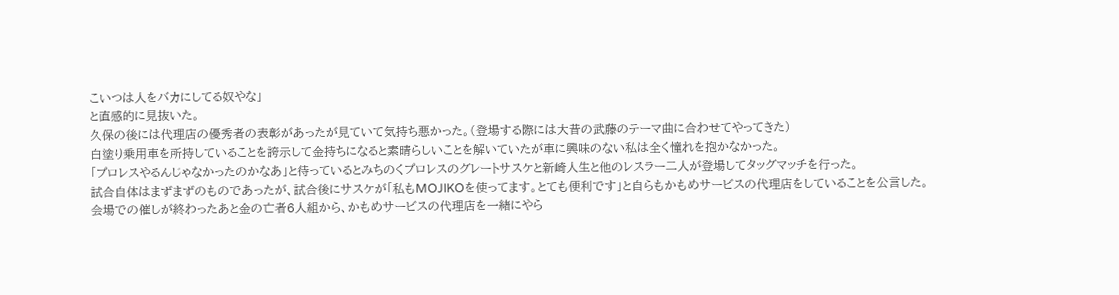こいつは人をバカにしてる奴やな」
と直感的に見抜いた。
久保の後には代理店の優秀者の表彰があったが見ていて気持ち悪かった。(登場する際には大昔の武藤のテーマ曲に合わせてやってきた)
白塗り乗用車を所持していることを誇示して金持ちになると素晴らしいことを解いていたが車に興味のない私は全く憧れを抱かなかった。
「プロレスやるんじゃなかったのかなあ」と待っているとみちのくプロレスのグレートサスケと新崎人生と他のレスラー二人が登場してタッグマッチを行った。
試合自体はまずまずのものであったが、試合後にサスケが「私もMOJIKOを使ってます。とても便利です」と自らもかもめサービスの代理店をしていることを公言した。
会場での催しが終わったあと金の亡者6人組から、かもめサービスの代理店を一緒にやら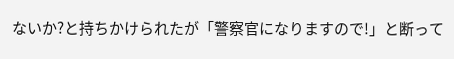ないか?と持ちかけられたが「警察官になりますので!」と断って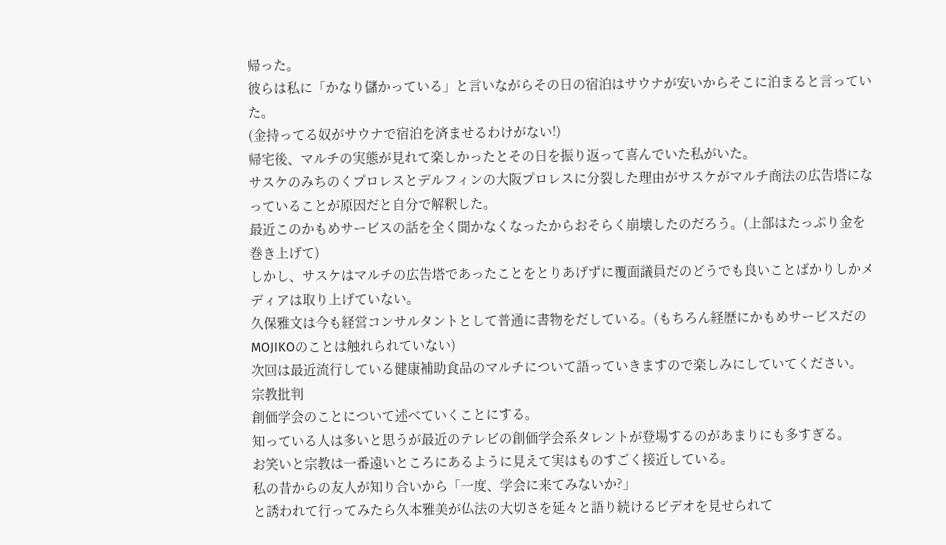帰った。
彼らは私に「かなり儲かっている」と言いながらその日の宿泊はサウナが安いからそこに泊まると言っていた。
(金持ってる奴がサウナで宿泊を済ませるわけがない!)
帰宅後、マルチの実態が見れて楽しかったとその日を振り返って喜んでいた私がいた。
サスケのみちのくプロレスとデルフィンの大阪プロレスに分裂した理由がサスケがマルチ商法の広告塔になっていることが原因だと自分で解釈した。
最近このかもめサービスの話を全く聞かなくなったからおそらく崩壊したのだろう。(上部はたっぷり金を巻き上げて)
しかし、サスケはマルチの広告塔であったことをとりあげずに覆面議員だのどうでも良いことばかりしかメディアは取り上げていない。
久保雅文は今も経営コンサルタントとして普通に書物をだしている。(もちろん経歴にかもめサービスだのMOJIKOのことは触れられていない)
次回は最近流行している健康補助食品のマルチについて語っていきますので楽しみにしていてください。
宗教批判
創価学会のことについて述べていくことにする。
知っている人は多いと思うが最近のテレビの創価学会系タレントが登場するのがあまりにも多すぎる。
お笑いと宗教は一番遠いところにあるように見えて実はものすごく接近している。
私の昔からの友人が知り合いから「一度、学会に来てみないか?」
と誘われて行ってみたら久本雅美が仏法の大切さを延々と語り続けるビデオを見せられて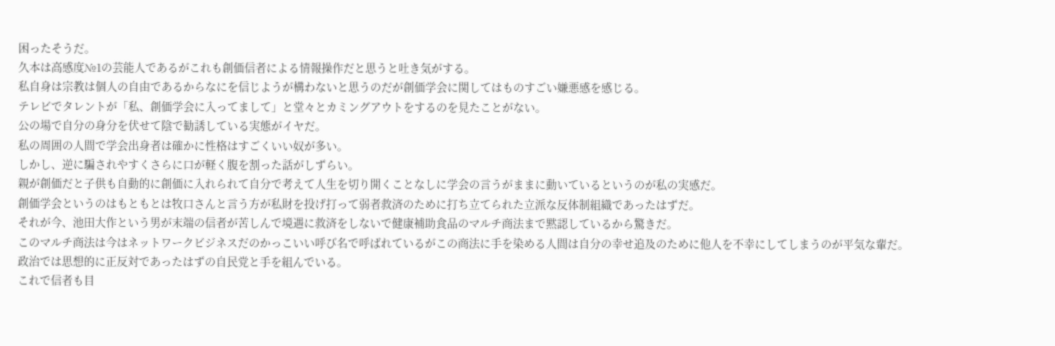困ったそうだ。
久本は高感度№1の芸能人であるがこれも創価信者による情報操作だと思うと吐き気がする。
私自身は宗教は個人の自由であるからなにを信じようが構わないと思うのだが創価学会に関してはものすごい嫌悪感を感じる。
テレビでタレントが「私、創価学会に入ってまして」と堂々とカミングアウトをするのを見たことがない。
公の場で自分の身分を伏せて陰で勧誘している実態がイヤだ。
私の周囲の人間で学会出身者は確かに性格はすごくいい奴が多い。
しかし、逆に騙されやすくさらに口が軽く腹を割った話がしずらい。
親が創価だと子供も自動的に創価に入れられて自分で考えて人生を切り開くことなしに学会の言うがままに動いているというのが私の実感だ。
創価学会というのはもともとは牧口さんと言う方が私財を投げ打って弱者救済のために打ち立てられた立派な反体制組織であったはずだ。
それが今、池田大作という男が末端の信者が苦しんで境遇に救済をしないで健康補助食品のマルチ商法まで黙認しているから驚きだ。
このマルチ商法は今はネットワークビジネスだのかっこいい呼び名で呼ばれているがこの商法に手を染める人間は自分の幸せ追及のために他人を不幸にしてしまうのが平気な輩だ。
政治では思想的に正反対であったはずの自民党と手を組んでいる。
これで信者も目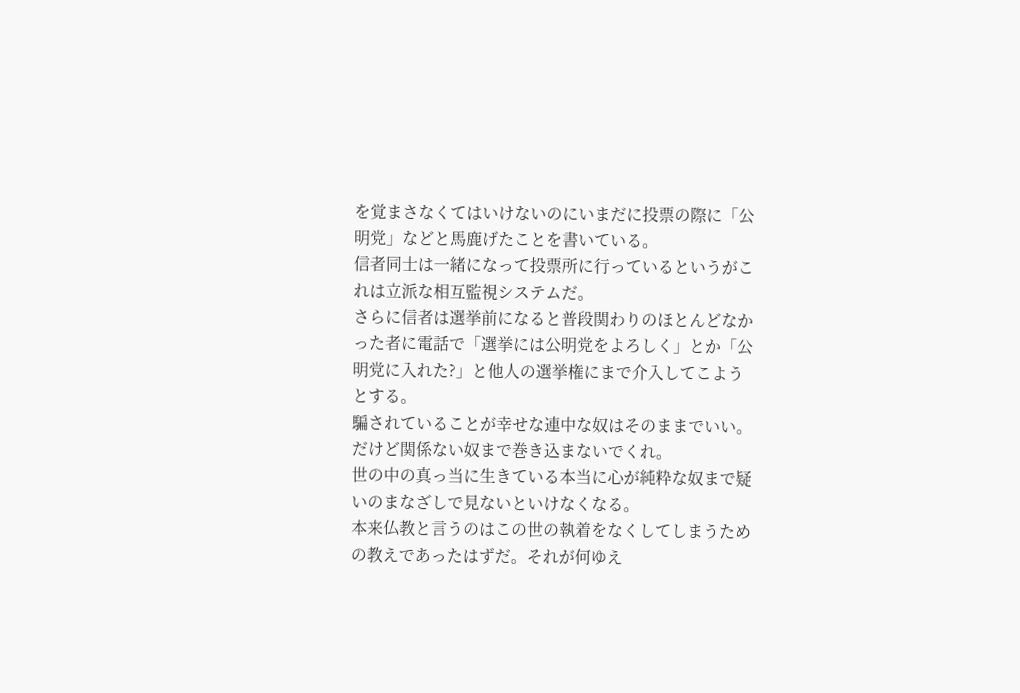を覚まさなくてはいけないのにいまだに投票の際に「公明党」などと馬鹿げたことを書いている。
信者同士は一緒になって投票所に行っているというがこれは立派な相互監視システムだ。
さらに信者は選挙前になると普段関わりのほとんどなかった者に電話で「選挙には公明党をよろしく」とか「公明党に入れた?」と他人の選挙権にまで介入してこようとする。
騙されていることが幸せな連中な奴はそのままでいい。
だけど関係ない奴まで巻き込まないでくれ。
世の中の真っ当に生きている本当に心が純粋な奴まで疑いのまなざしで見ないといけなくなる。
本来仏教と言うのはこの世の執着をなくしてしまうための教えであったはずだ。それが何ゆえ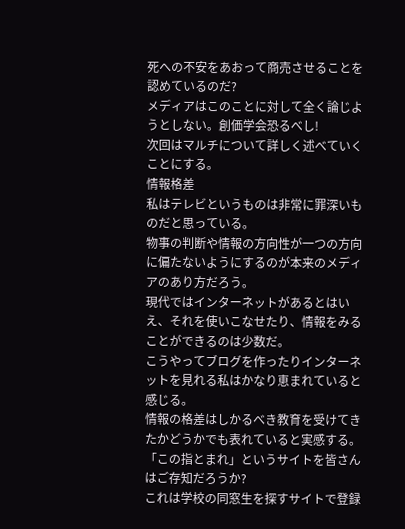死への不安をあおって商売させることを認めているのだ?
メディアはこのことに対して全く論じようとしない。創価学会恐るべし!
次回はマルチについて詳しく述べていくことにする。
情報格差
私はテレビというものは非常に罪深いものだと思っている。
物事の判断や情報の方向性が一つの方向に偏たないようにするのが本来のメディアのあり方だろう。
現代ではインターネットがあるとはいえ、それを使いこなせたり、情報をみることができるのは少数だ。
こうやってブログを作ったりインターネットを見れる私はかなり恵まれていると感じる。
情報の格差はしかるべき教育を受けてきたかどうかでも表れていると実感する。
「この指とまれ」というサイトを皆さんはご存知だろうか?
これは学校の同窓生を探すサイトで登録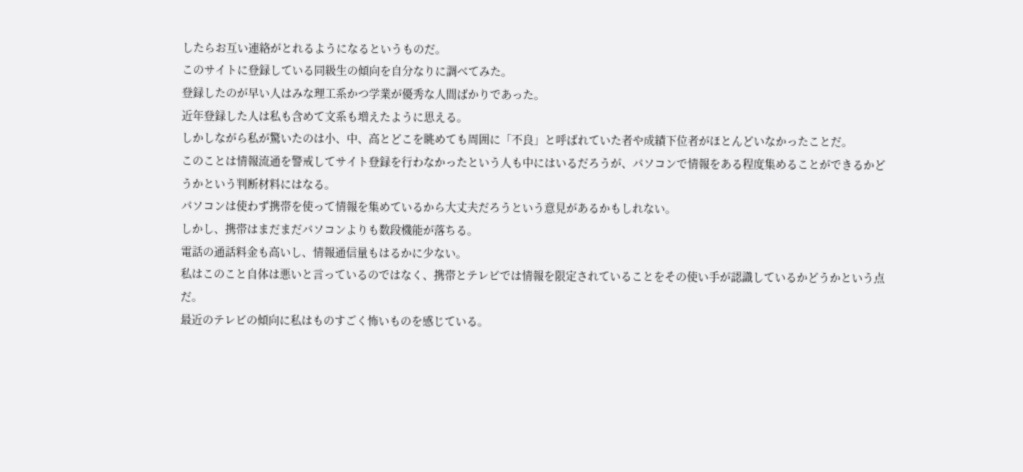したらお互い連絡がとれるようになるというものだ。
このサイトに登録している同級生の傾向を自分なりに調べてみた。
登録したのが早い人はみな理工系かつ学業が優秀な人間ばかりであった。
近年登録した人は私も含めて文系も増えたように思える。
しかしながら私が驚いたのは小、中、高とどこを眺めても周囲に「不良」と呼ばれていた者や成績下位者がほとんどいなかったことだ。
このことは情報流通を警戒してサイト登録を行わなかったという人も中にはいるだろうが、パソコンで情報をある程度集めることができるかどうかという判断材料にはなる。
パソコンは使わず携帯を使って情報を集めているから大丈夫だろうという意見があるかもしれない。
しかし、携帯はまだまだパソコンよりも数段機能が落ちる。
電話の通話料金も高いし、情報通信量もはるかに少ない。
私はこのこと自体は悪いと言っているのではなく、携帯とテレビでは情報を限定されていることをその使い手が認識しているかどうかという点だ。
最近のテレビの傾向に私はものすごく怖いものを感じている。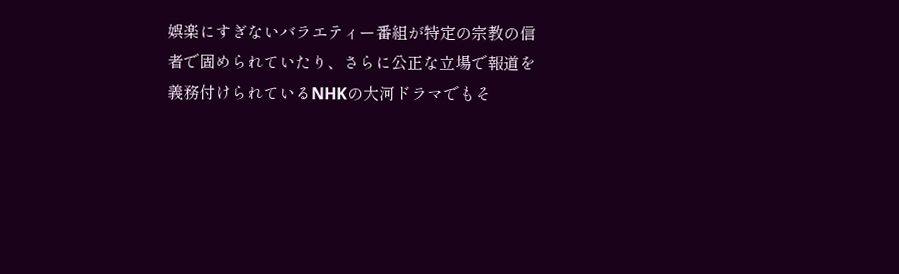娯楽にすぎないバラエティー番組が特定の宗教の信者で固められていたり、さらに公正な立場で報道を義務付けられているNHKの大河ドラマでもそ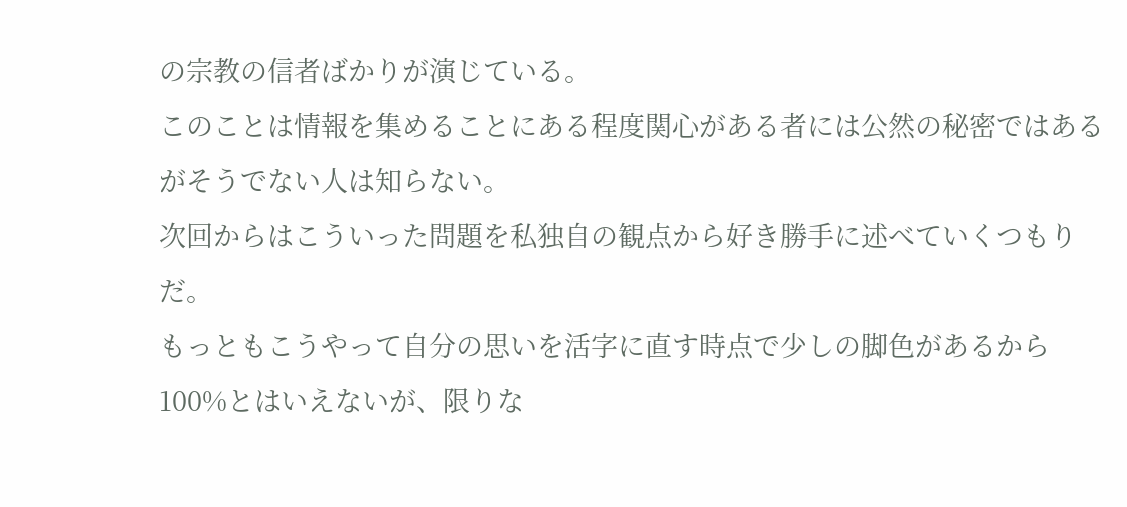の宗教の信者ばかりが演じている。
このことは情報を集めることにある程度関心がある者には公然の秘密ではあるがそうでない人は知らない。
次回からはこういった問題を私独自の観点から好き勝手に述べていくつもりだ。
もっともこうやって自分の思いを活字に直す時点で少しの脚色があるから100%とはいえないが、限りな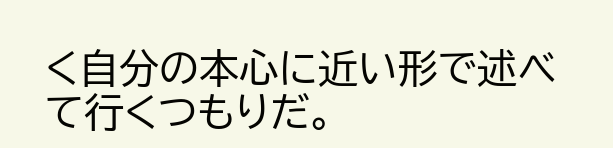く自分の本心に近い形で述べて行くつもりだ。